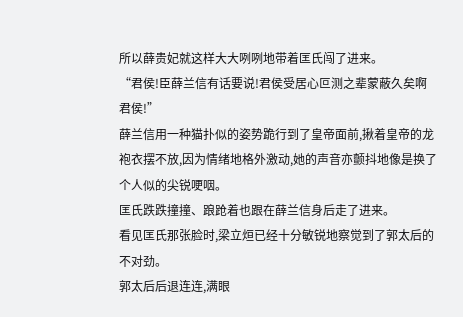所以薛贵妃就这样大大咧咧地带着匡氏闯了进来。
“君侯!臣薛兰信有话要说!君侯受居心叵测之辈蒙蔽久矣啊君侯!”
薛兰信用一种猫扑似的姿势跪行到了皇帝面前,揪着皇帝的龙袍衣摆不放,因为情绪地格外激动,她的声音亦颤抖地像是换了个人似的尖锐哽咽。
匡氏跌跌撞撞、踉跄着也跟在薛兰信身后走了进来。
看见匡氏那张脸时,梁立烜已经十分敏锐地察觉到了郭太后的不对劲。
郭太后后退连连,满眼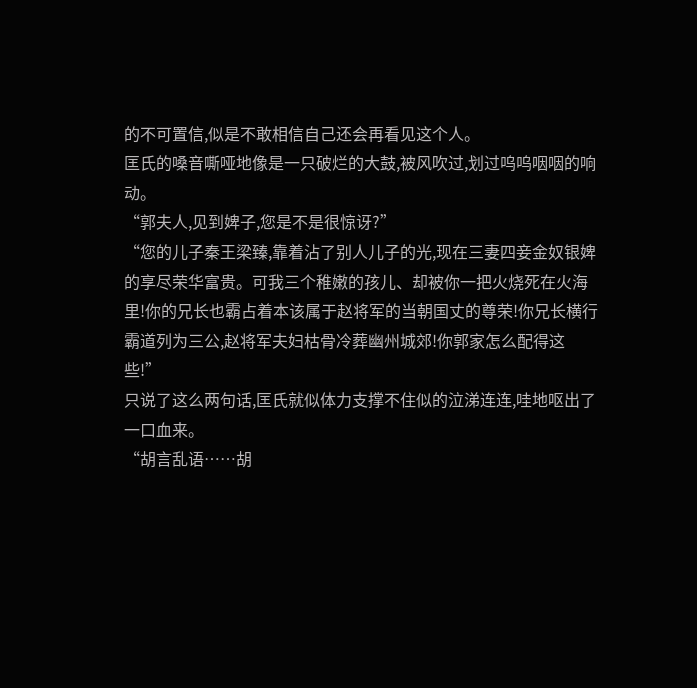的不可置信,似是不敢相信自己还会再看见这个人。
匡氏的嗓音嘶哑地像是一只破烂的大鼓,被风吹过,划过呜呜咽咽的响动。
“郭夫人,见到婢子,您是不是很惊讶?”
“您的儿子秦王梁臻,靠着沾了别人儿子的光,现在三妻四妾金奴银婢的享尽荣华富贵。可我三个稚嫩的孩儿、却被你一把火烧死在火海里!你的兄长也霸占着本该属于赵将军的当朝国丈的尊荣!你兄长横行霸道列为三公,赵将军夫妇枯骨冷葬幽州城郊!你郭家怎么配得这些!”
只说了这么两句话,匡氏就似体力支撑不住似的泣涕连连,哇地呕出了一口血来。
“胡言乱语……胡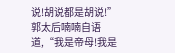说!胡说都是胡说!”
郭太后喃喃自语道,“我是帝母!我是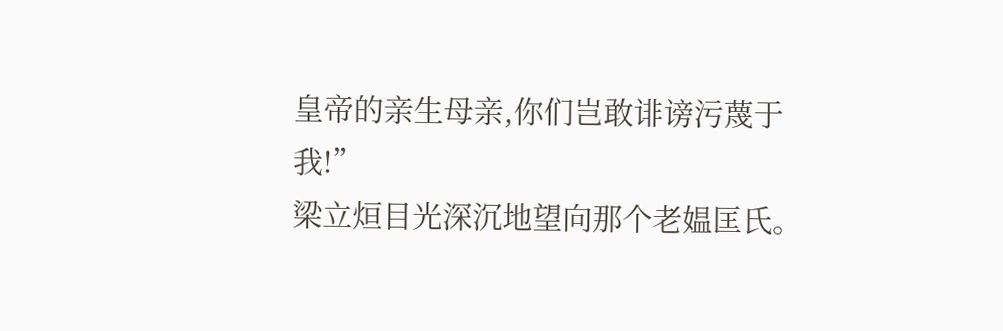皇帝的亲生母亲,你们岂敢诽谤污蔑于我!”
梁立烜目光深沉地望向那个老媪匡氏。